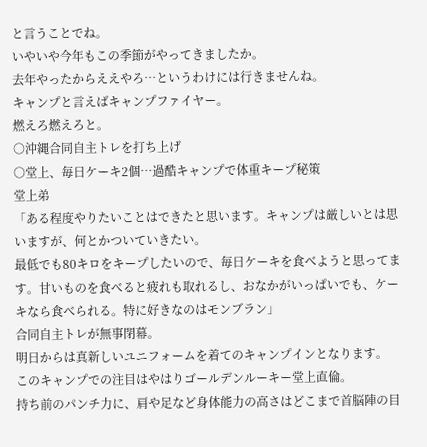と言うことでね。
いやいや今年もこの季節がやってきましたか。
去年やったからええやろ…というわけには行きませんね。
キャンプと言えばキャンプファイヤー。
燃えろ燃えろと。
○沖縄合同自主トレを打ち上げ
○堂上、毎日ケーキ2個…過酷キャンプで体重キープ秘策
堂上弟
「ある程度やりたいことはできたと思います。キャンプは厳しいとは思いますが、何とかついていきたい。
最低でも80キロをキープしたいので、毎日ケーキを食べようと思ってます。甘いものを食べると疲れも取れるし、おなかがいっぱいでも、ケーキなら食べられる。特に好きなのはモンブラン」
合同自主トレが無事閉幕。
明日からは真新しいユニフォームを着てのキャンプインとなります。
このキャンプでの注目はやはりゴールデンルーキー堂上直倫。
持ち前のパンチ力に、肩や足など身体能力の高さはどこまで首脳陣の目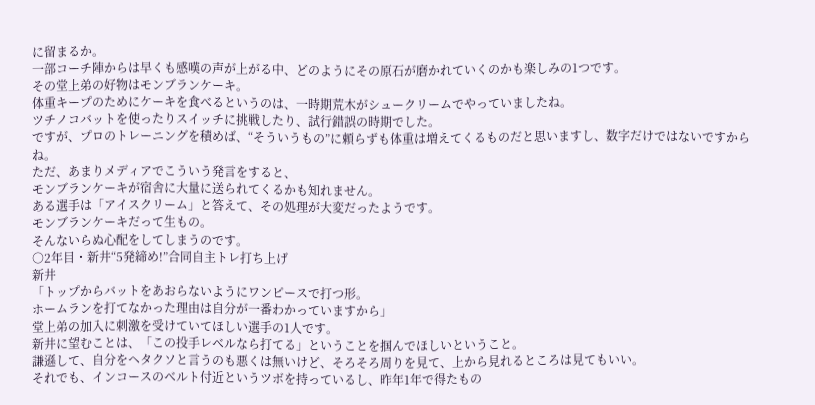に留まるか。
一部コーチ陣からは早くも感嘆の声が上がる中、どのようにその原石が磨かれていくのかも楽しみの1つです。
その堂上弟の好物はモンブランケーキ。
体重キープのためにケーキを食べるというのは、一時期荒木がシュークリームでやっていましたね。
ツチノコバットを使ったりスイッチに挑戦したり、試行錯誤の時期でした。
ですが、プロのトレーニングを積めば、“そういうもの”に頼らずも体重は増えてくるものだと思いますし、数字だけではないですからね。
ただ、あまりメディアでこういう発言をすると、
モンブランケーキが宿舎に大量に送られてくるかも知れません。
ある選手は「アイスクリーム」と答えて、その処理が大変だったようです。
モンブランケーキだって生もの。
そんないらぬ心配をしてしまうのです。
○2年目・新井“5発締め!”合同自主トレ打ち上げ
新井
「トップからバットをあおらないようにワンピースで打つ形。
ホームランを打てなかった理由は自分が一番わかっていますから」
堂上弟の加入に刺激を受けていてほしい選手の1人です。
新井に望むことは、「この投手レベルなら打てる」ということを掴んでほしいということ。
謙遜して、自分をヘタクソと言うのも悪くは無いけど、そろそろ周りを見て、上から見れるところは見てもいい。
それでも、インコースのベルト付近というツボを持っているし、昨年1年で得たもの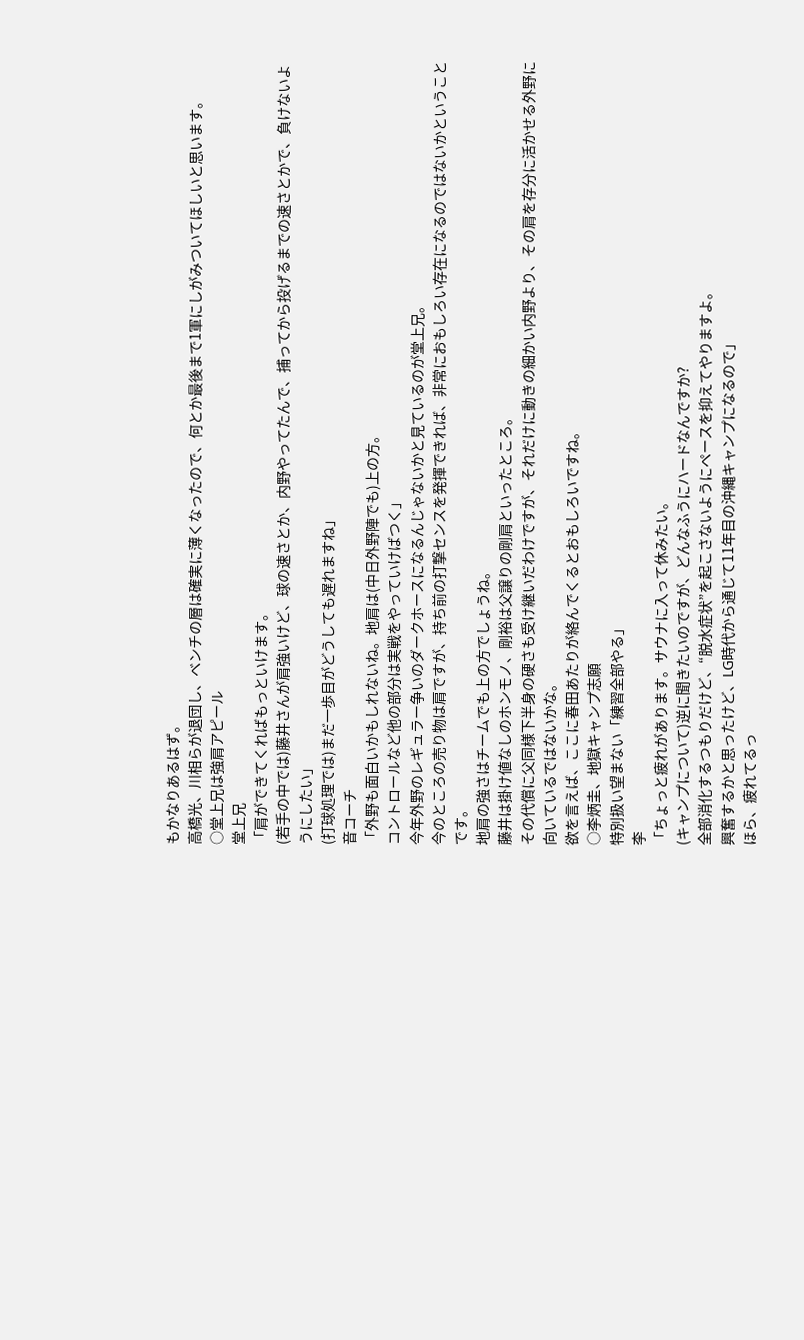もかなりあるはず。
高橋光、川相らが退団し、ベンチの層は確実に薄くなったので、何とか最後まで1軍にしがみついてほしいと思います。
○堂上兄は強肩アピール
堂上兄
「肩ができてくればもっといけます。
(若手の中では)藤井さんが肩強いけど、球の速さとか、内野やってたんで、捕ってから投げるまでの速さとかで、負けないようにしたい」
(打球処理では)まだ一歩目がどうしても遅れますね」
音コーチ
「外野も面白いかもしれないね。地肩は(中日外野陣でも)上の方。
コントロールなど他の部分は実戦をやっていけばつく」
今年外野のレギュラー争いのダークホースになるんじゃないかと見ているのが堂上兄。
今のところの売り物は肩ですが、持ち前の打撃センスを発揮できれば、非常におもしろい存在になるのではないかということです。
地肩の強さはチームでも上の方でしょうね。
藤井は掛け値なしのホンモノ、剛裕は父譲りの剛肩といったところ。
その代償に父同様下半身の硬さも受け継いだわけですが、それだけに動きの細かい内野より、その肩を存分に活かせる外野に向いているではないかな。
欲を言えば、ここに春田あたりが絡んでくるとおもしろいですね。
○李炳圭、地獄キャンプ志願
特別扱い望まない「練習全部やる」
李
「ちょっと疲れがあります。サウナに入って休みたい。
(キャンプについて)逆に聞きたいのですが、どんなふうにハードなんですか?
全部消化するつもりだけど、“脱水症状”を起こさないようにペースを抑えてやりますよ。
興奮するかと思ったけど、LG時代から通じて11年目の沖縄キャンプになるので」
ほら、疲れてるっ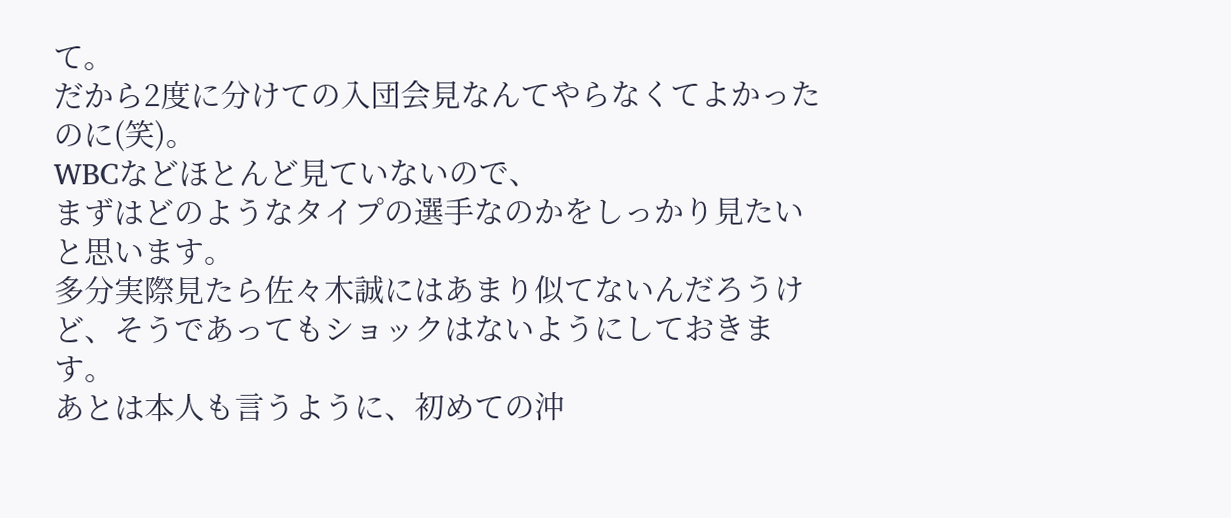て。
だから2度に分けての入団会見なんてやらなくてよかったのに(笑)。
WBCなどほとんど見ていないので、
まずはどのようなタイプの選手なのかをしっかり見たいと思います。
多分実際見たら佐々木誠にはあまり似てないんだろうけど、そうであってもショックはないようにしておきます。
あとは本人も言うように、初めての沖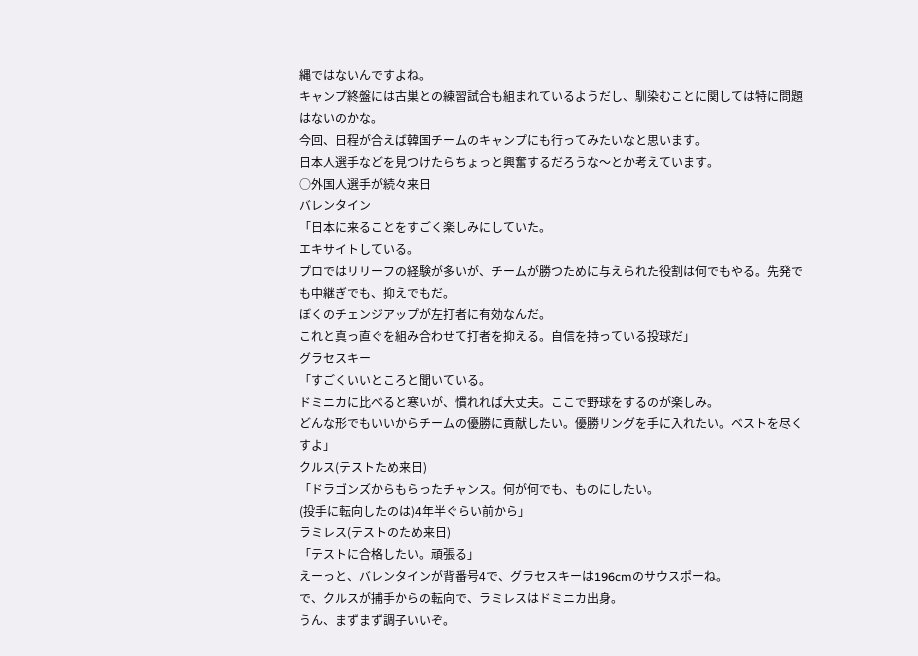縄ではないんですよね。
キャンプ終盤には古巣との練習試合も組まれているようだし、馴染むことに関しては特に問題はないのかな。
今回、日程が合えば韓国チームのキャンプにも行ってみたいなと思います。
日本人選手などを見つけたらちょっと興奮するだろうな〜とか考えています。
○外国人選手が続々来日
バレンタイン
「日本に来ることをすごく楽しみにしていた。
エキサイトしている。
プロではリリーフの経験が多いが、チームが勝つために与えられた役割は何でもやる。先発でも中継ぎでも、抑えでもだ。
ぼくのチェンジアップが左打者に有効なんだ。
これと真っ直ぐを組み合わせて打者を抑える。自信を持っている投球だ」
グラセスキー
「すごくいいところと聞いている。
ドミニカに比べると寒いが、慣れれば大丈夫。ここで野球をするのが楽しみ。
どんな形でもいいからチームの優勝に貢献したい。優勝リングを手に入れたい。ベストを尽くすよ」
クルス(テストため来日)
「ドラゴンズからもらったチャンス。何が何でも、ものにしたい。
(投手に転向したのは)4年半ぐらい前から」
ラミレス(テストのため来日)
「テストに合格したい。頑張る」
えーっと、バレンタインが背番号4で、グラセスキーは196cmのサウスポーね。
で、クルスが捕手からの転向で、ラミレスはドミニカ出身。
うん、まずまず調子いいぞ。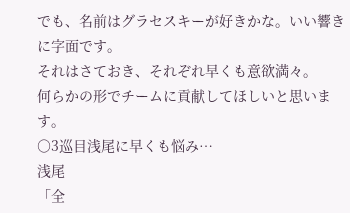でも、名前はグラセスキーが好きかな。いい響きに字面です。
それはさておき、それぞれ早くも意欲満々。
何らかの形でチームに貢献してほしいと思います。
○3巡目浅尾に早くも悩み…
浅尾
「全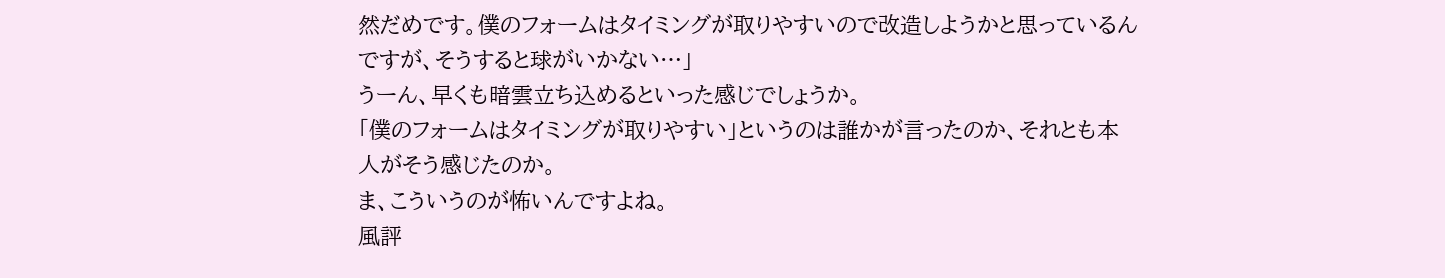然だめです。僕のフォームはタイミングが取りやすいので改造しようかと思っているんですが、そうすると球がいかない…」
うーん、早くも暗雲立ち込めるといった感じでしょうか。
「僕のフォームはタイミングが取りやすい」というのは誰かが言ったのか、それとも本人がそう感じたのか。
ま、こういうのが怖いんですよね。
風評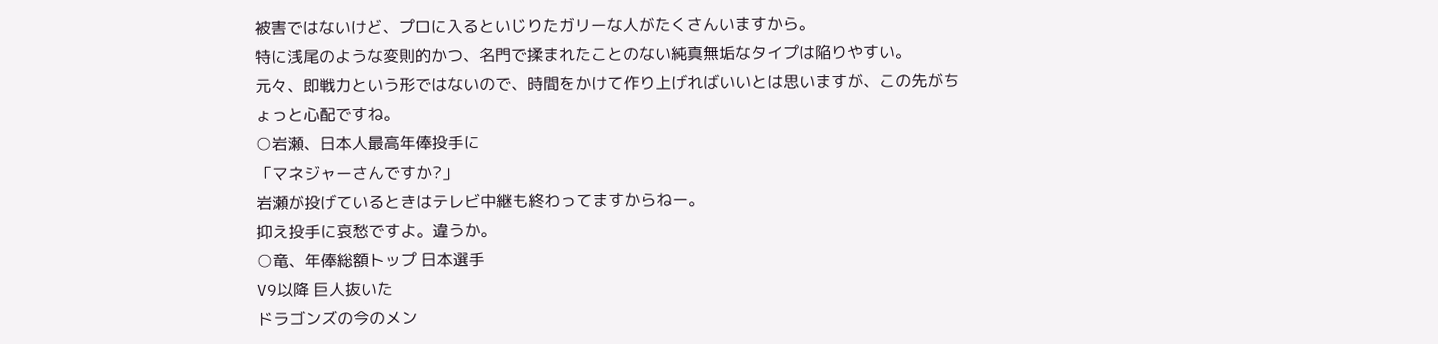被害ではないけど、プロに入るといじりたガリーな人がたくさんいますから。
特に浅尾のような変則的かつ、名門で揉まれたことのない純真無垢なタイプは陥りやすい。
元々、即戦力という形ではないので、時間をかけて作り上げればいいとは思いますが、この先がちょっと心配ですね。
○岩瀬、日本人最高年俸投手に
「マネジャーさんですか?」
岩瀬が投げているときはテレビ中継も終わってますからねー。
抑え投手に哀愁ですよ。違うか。
○竜、年俸総額トップ 日本選手
V9以降 巨人抜いた
ドラゴンズの今のメン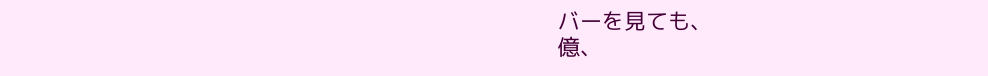バーを見ても、
億、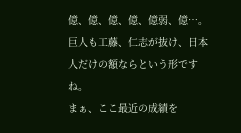億、億、億、億、億弱、億…。
巨人も工藤、仁志が抜け、日本人だけの額ならという形ですね。
まぁ、ここ最近の成績を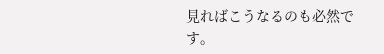見ればこうなるのも必然です。